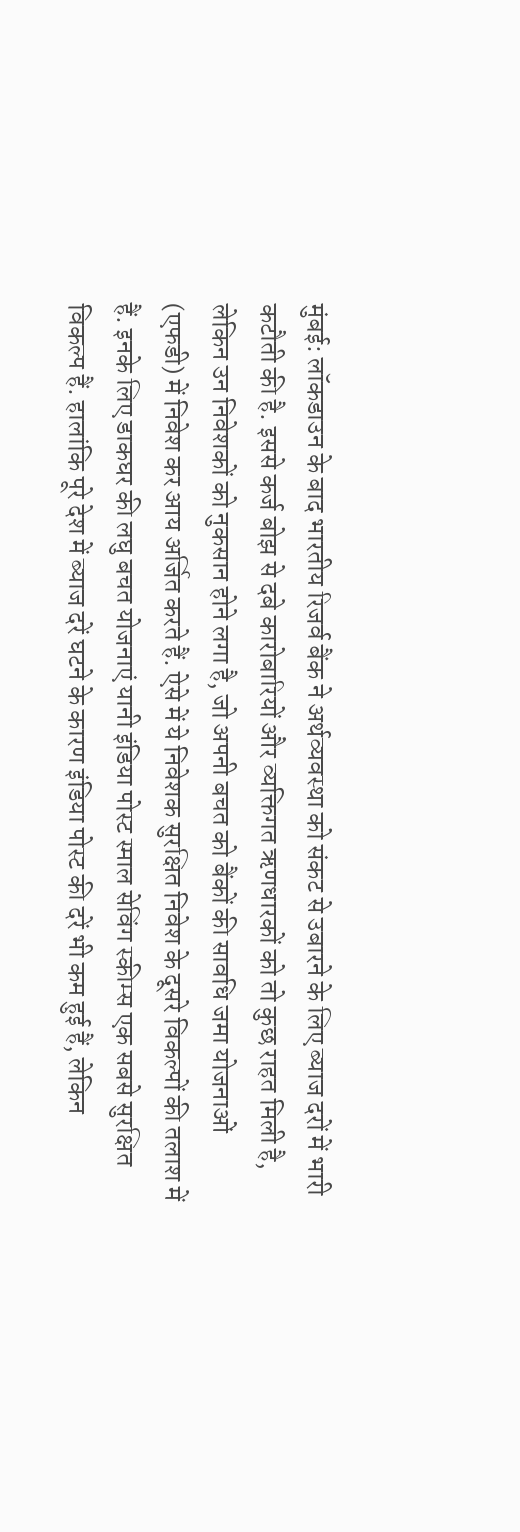मुंबई: लॉकडाउन के बाद भारतीय रिजर्व बैंक ने अर्थव्यवस्था को संकट से उबारने के लिए ब्याज दरों में भारी कटौती की है. इससे कर्ज बोझ से दबे कारोबारियों और व्यक्तिगत ऋणधारकों को तो कुछ राहत मिली है, लेकिन उन निवेशकों को नुकसान होने लगा है, जो अपनी बचत को बैंकों की सावधि जमा योजनाओं (एफडी) में निवेश कर आय अर्जित करते हैं. ऐसे में ये निवेशक सुरक्षित निवेश के दूसरे विकल्पों की तलाश में हैं. इनके लिए डाकघर की लघु बचत योजनाएं यानी इंडिया पोस्ट स्माल सेविंग स्कीम्स एक सबसे सुरक्षित विकल्प हैं. हालांकि पूरे देश में ब्याज दरें घटने के कारण इंडिया पोस्ट की दरें भी कम हुई हैं, लेकिन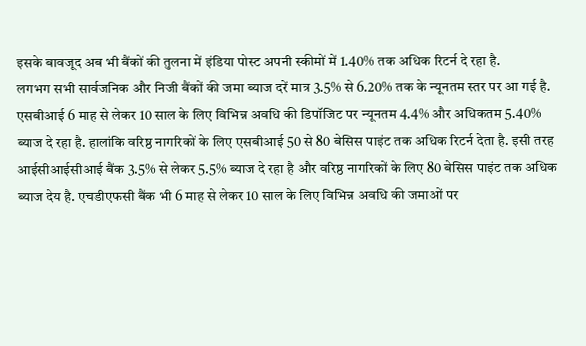इसके बावजूद अब भी बैंकों की तुलना में इंडिया पोस्ट अपनी स्कीमों में 1.40% तक अधिक रिटर्न दे रहा है.
लगभग सभी सार्वजनिक और निजी बैंकों की जमा ब्याज दरें मात्र 3.5% से 6.20% तक के न्यूनतम स्तर पर आ गई है. एसबीआई 6 माह से लेकर 10 साल के लिए विभिन्न अवधि की डिपॉजिट पर न्यूनतम 4.4% और अधिकतम 5.40% ब्याज दे रहा है. हालांकि वरिष्ठ नागरिकों के लिए एसबीआई 50 से 80 बेसिस पाइंट तक अधिक रिटर्न देता है. इसी तरह आईसीआईसीआई बैंक 3.5% से लेकर 5.5% ब्याज दे रहा है और वरिष्ठ नागरिकों के लिए 80 बेसिस पाइंट तक अधिक ब्याज देय है. एचडीएफसी बैंक भी 6 माह से लेकर 10 साल के लिए विभिन्न अवधि की जमाओं पर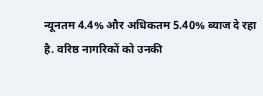न्यूनतम 4.4% और अधिकतम 5.40% ब्याज दे रहा है. वरिष्ठ नागरिकों को उनकी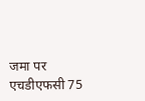जमा पर एचडीएफसी 75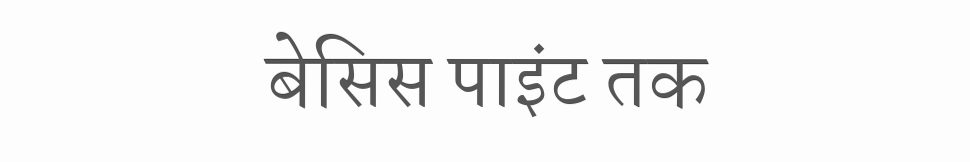बेसिस पाइंट तक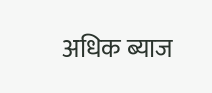अधिक ब्याज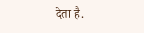देता है.